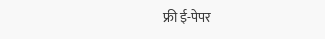फ्री ई-पेपर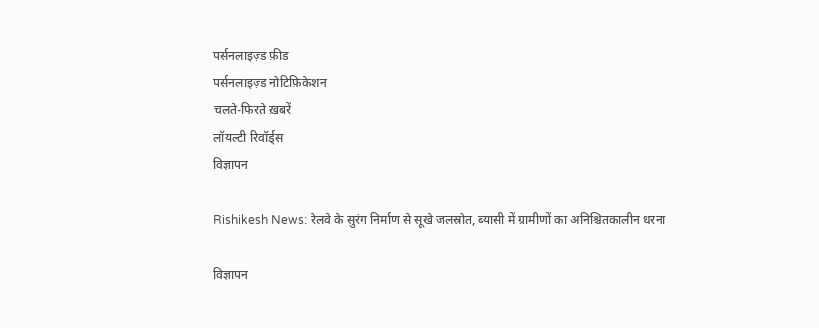पर्सनलाइज़्ड फ़ीड
पर्सनलाइज़्ड नोटिफ़िकेशन
चलते-फिरते ख़बरें
लॉयल्टी रिवॉर्ड्स
विज्ञापन

Rishikesh News: रेलवे के सुरंग निर्माण से सूखे जलस्रोत, ब्यासी में ग्रामीणों का अनिश्चितकालीन धरना

विज्ञापन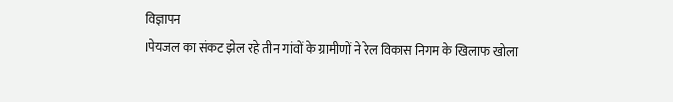विज्ञापन
Iपेयजल का संकट झेल रहे तीन गांवों के ग्रामीणों ने रेल विकास निगम के खिलाफ खोला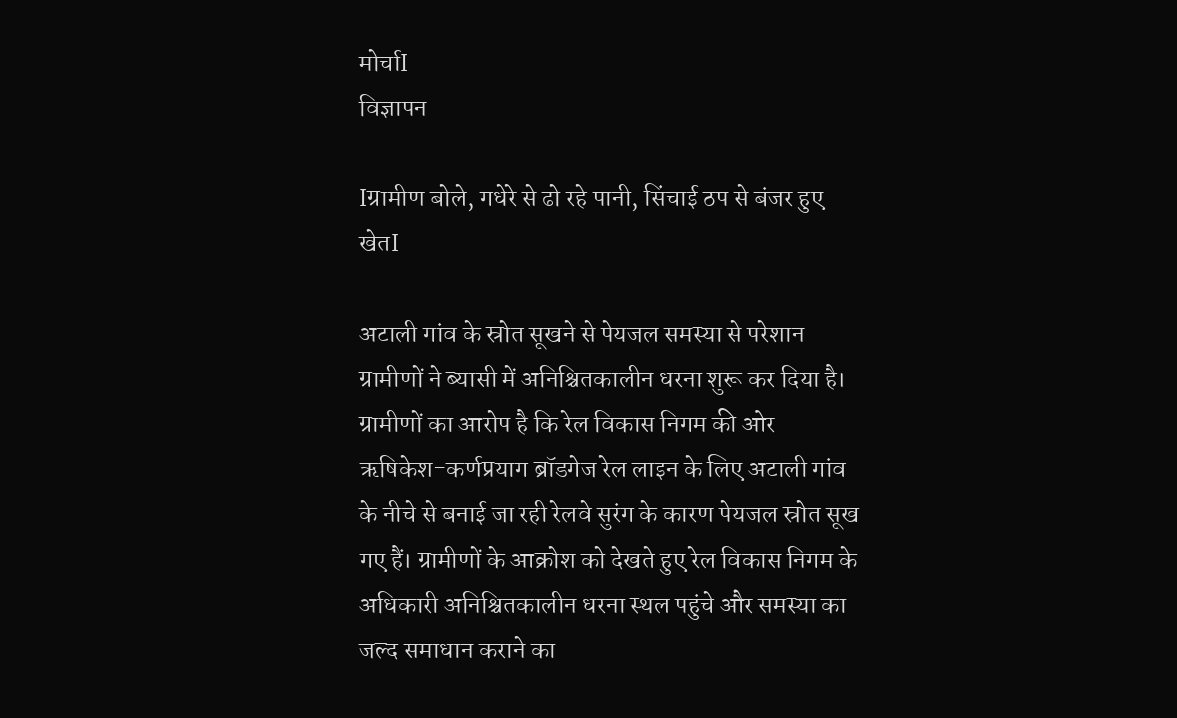मोर्चाI
विज्ञापन

Iग्रामीण बोले, गधेरे से ढो रहे पानी, सिंचाई ठप से बंजर हुए खेतI

अटाली गांव के स्रोत सूखने से पेयजल समस्या से परेशान ग्रामीणों ने ब्यासी में अनिश्चितकालीन धरना शुरू कर दिया है। ग्रामीणों का आरोप है कि रेल विकास निगम की ओर ऋषिकेश-कर्णप्रयाग ब्रॉडगेज रेल लाइन के लिए अटाली गांव के नीचे से बनाई जा रही रेलवे सुरंग के कारण पेयजल स्रोत सूख गए हैं। ग्रामीणों के आक्रोश को देखते हुए रेल विकास निगम के अधिकारी अनिश्चितकालीन धरना स्थल पहुंचे और समस्या का जल्द समाधान कराने का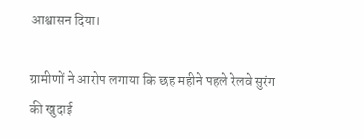आश्वासन दिया।

ग्रामीणों ने आरोप लगाया कि छह महीने पहले रेलवे सुरंग की खुदाई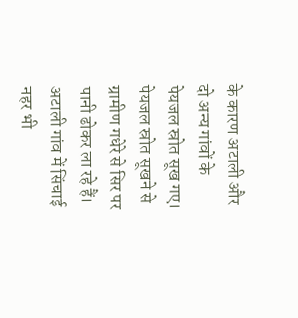के कारण अटाली और दो अन्य गांवों के पेयजल स्रोत सूख गए। पेयजल स्रोत सूखने से ग्रामीण गधेरे से सिर पर पानी ढोकर ला रहे हैं। अटाली गांव में सिंचाई नहर भी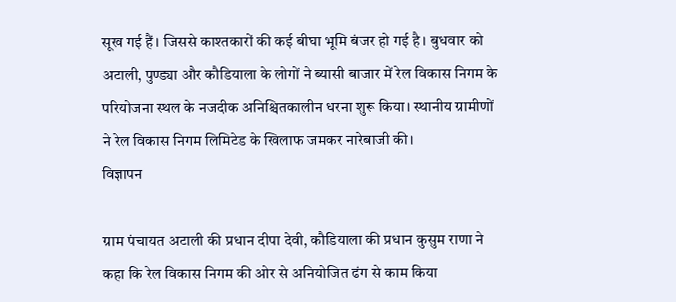सूख गई हैं। जिससे काश्तकारों की कई बीघा भूमि बंजर हो गई है। बुधवार को अटाली, पुण्ड्या और कौडियाला के लोगों ने ब्यासी बाजार में रेल विकास निगम के परियोजना स्थल के नजदीक अनिश्चितकालीन धरना शुरू किया। स्थानीय ग्रामीणों ने रेल विकास निगम लिमिटेड के खिलाफ जमकर नारेबाजी की।
विज्ञापन

ग्राम पंचायत अटाली की प्रधान दीपा देवी, कौडियाला की प्रधान कुसुम राणा ने कहा कि रेल विकास निगम की ओर से अनियोजित ढंग से काम किया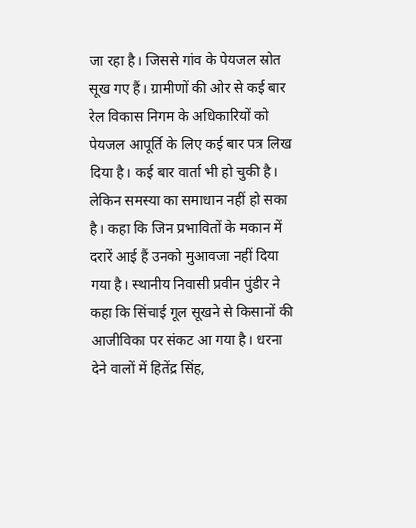जा रहा है। जिससे गांव के पेयजल स्रोत सूख गए हैं। ग्रामीणों की ओर से कई बार रेल विकास निगम के अधिकारियों को पेयजल आपूर्ति के लिए कई बार पत्र लिख दिया है। कई बार वार्ता भी हो चुकी है। लेकिन समस्या का समाधान नहीं हो सका है। कहा कि जिन प्रभावितों के मकान में दरारें आई हैं उनको मुआवजा नहीं दिया गया है। स्थानीय निवासी प्रवीन पुंडीर ने कहा कि सिंचाई गूल सूखने से किसानों की आजीविका पर संकट आ गया है। धरना देने वालों में हितेंद्र सिंह,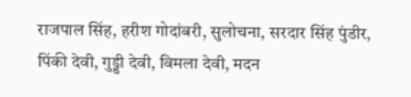राजपाल सिंह, हरीश गोदांबरी, सुलोचना, सरदार सिंह पुंडीर, पिंकी देवी, गुड्डी देवी, विमला देवी, मदन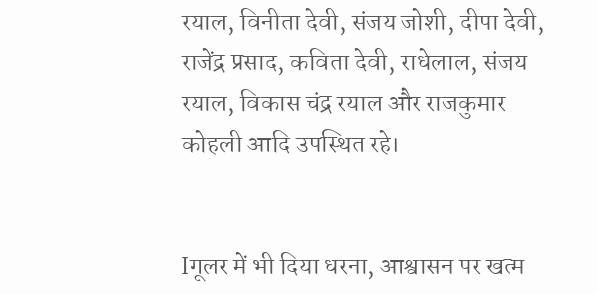रयाल, विनीता देवी, संजय जोशी, दीपा देवी, राजेंद्र प्रसाद, कविता देवी, राधेलाल, संजय रयाल, विकास चंद्र रयाल और राजकुमार कोहली आदि उपस्थित रहे।


Iगूलर में भी दिया धरना, आश्वासन पर खत्म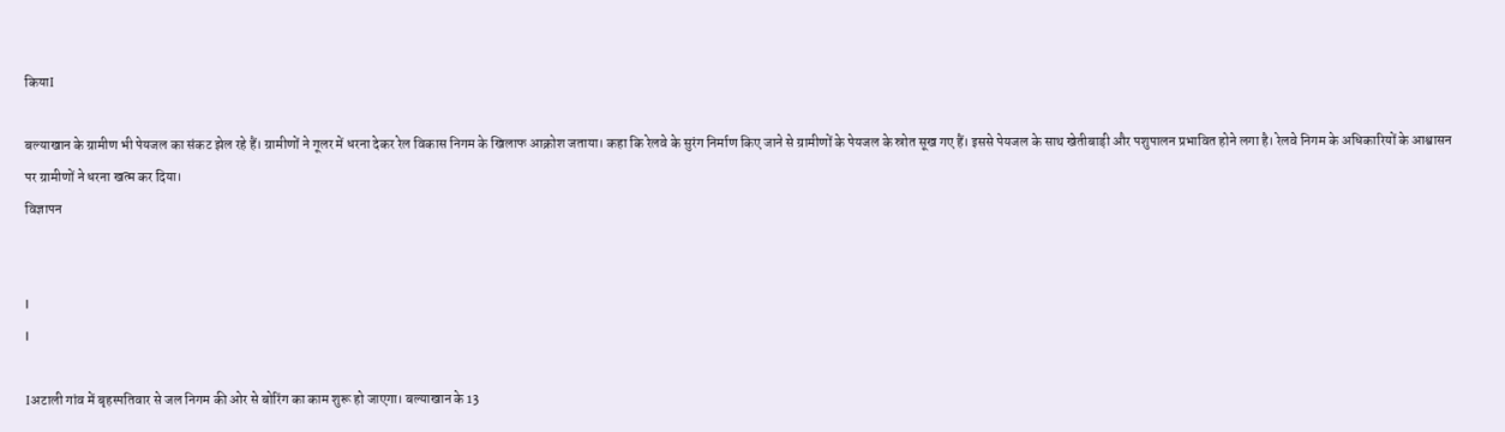कियाI

बल्याखान के ग्रामीण भी पेयजल का संकट झेल रहे हैं। ग्रामीणों ने गूलर में धरना देकर रेल विकास निगम के खिलाफ आक्रोश जताया। कहा कि रेलवे के सुरंग निर्माण किए जाने से ग्रामीणों के पेयजल के स्रोत सूख गए हैं। इससे पेयजल के साथ खेतीबाड़ी और पशुपालन प्रभावित होने लगा है। रेलवे निगम के अधिकारियों के आश्वासन पर ग्रामीणों ने धरना खत्म कर दिया।
विज्ञापन


I
I

Iअटाली गांव में बृहस्पतिवार से जल निगम की ओर से बोरिंग का काम शुरू हो जाएगा। बल्याखान के 13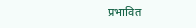प्रभावित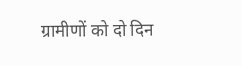ग्रामीणों को दो दिन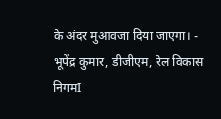के अंदर मुआवजा दिया जाएगा। - भूपेंद्र कुमार, डीजीएम, रेल विकास निगमI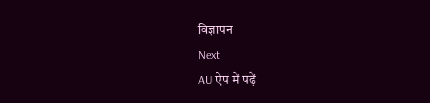विज्ञापन
Next
AU ऐप में पढ़ें